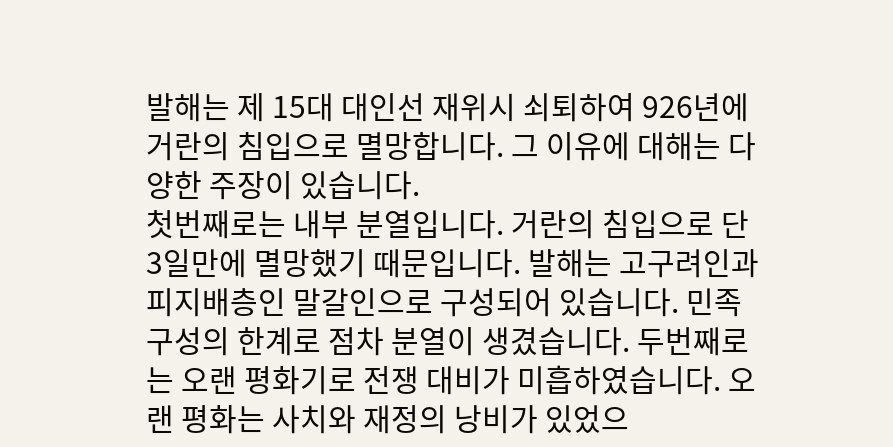발해는 제 15대 대인선 재위시 쇠퇴하여 926년에 거란의 침입으로 멸망합니다. 그 이유에 대해는 다양한 주장이 있습니다.
첫번째로는 내부 분열입니다. 거란의 침입으로 단 3일만에 멸망했기 때문입니다. 발해는 고구려인과 피지배층인 말갈인으로 구성되어 있습니다. 민족 구성의 한계로 점차 분열이 생겼습니다. 두번째로는 오랜 평화기로 전쟁 대비가 미흡하였습니다. 오랜 평화는 사치와 재정의 낭비가 있었으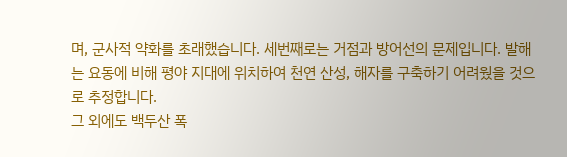며, 군사적 약화를 초래했습니다. 세번째로는 거점과 방어선의 문제입니다. 발해는 요동에 비해 평야 지대에 위치하여 천연 산성, 해자를 구축하기 어려웠을 것으로 추정합니다.
그 외에도 백두산 폭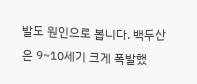발도 원인으로 봅니다. 백두산은 9~10세기 크게 폭발했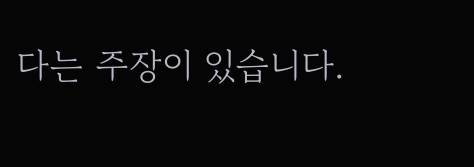다는 주장이 있습니다.